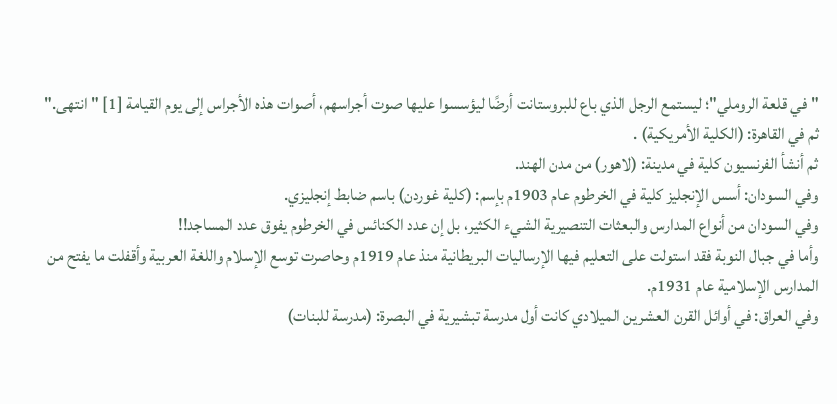"في قلعة الروملي"؛ ليستمع الرجل الذي باع للبروستانت أرضًا ليؤسسوا عليها صوت أجراسهم، أصوات هذه الأجراس إلى يوم القيامة [1] "انتهى."
ثم في القاهرة: (الكلية الأمريكية) .
ثم أنشأ الفرنسيون كلية في مدينة: (لاهور) من مدن الهند.
وفي السودان: أسس الإنجليز كلية في الخرطوم عام 1903م بإسم: (كلية غوردن) باسم ضابط إنجليزي.
وفي السودان من أنواع المدارس والبعثات التنصيرية الشيء الكثير، بل إن عدد الكنائس في الخرطوم يفوق عدد المساجد!!
وأما في جبال النوبة فقد استولت على التعليم فيها الإرساليات البريطانية منذ عام 1919م وحاصرت توسع الإسلام واللغة العربية وأقفلت ما يفتح من المدارس الإسلامية عام 1931م.
وفي العراق: في أوائل القرن العشرين الميلادي كانت أول مدرسة تبشيرية في البصرة: (مدرسة للبنات)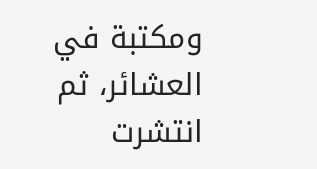ومكتبة في العشائر، ثم انتشرت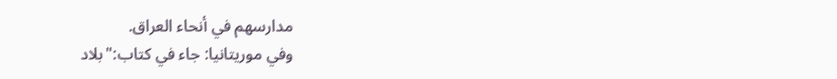مدارسهم في أنحاء العراق.
وفي موريتانيا: جاء في كتاب:"بلاد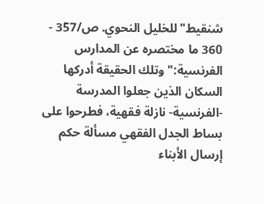شنقيط"للخليل النحوي. ص/357 - 360 ما مختصره عن المدارس الفرنسية:"وتلك الحقيقة أدركها السكان الذين جعلوا المدرسة -الفرنسية- نازلة فقهية، فطرحوا على بساط الجدل الفقهي مسألة حكم إرسال الأبناء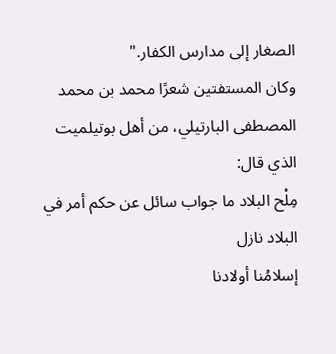الصغار إلى مدارس الكفار."
وكان المستفتين شعرًا محمد بن محمد المصطفى البارتيلي، من أهل بوتيلميت الذي قال:
مِلْح البلاد ما جواب سائل عن حكم أمر في البلاد نازل
إسلامُنا أولادنا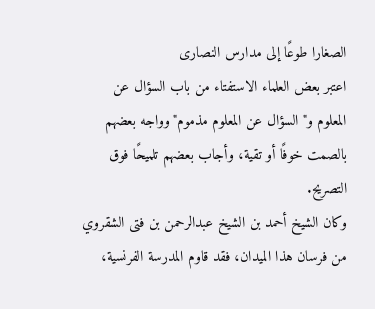الصغارا طوعًا إلى مدارس النصارى
اعتبر بعض العلماء الاستفتاء من باب السؤال عن المعلوم و"السؤال عن المعلوم مذموم"وواجه بعضهم بالصمت خوفًا أو تقية، وأجاب بعضهم تلميحًا فوق التصريح.
وكان الشيخ أحمد بن الشيخ عبدالرحمن بن فتى الشقروي من فرسان هذا الميدان، فقد قاوم المدرسة الفرنسية،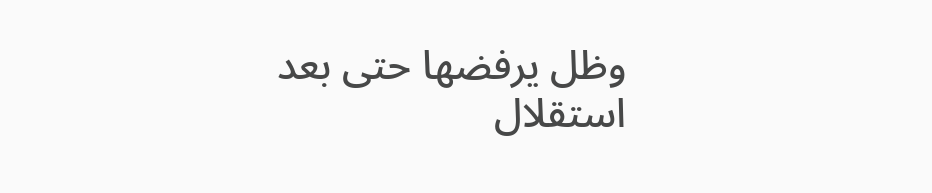وظل يرفضها حتى بعد استقلال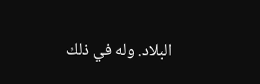البلاد. وله في ذلك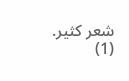شعر كثير.
(1)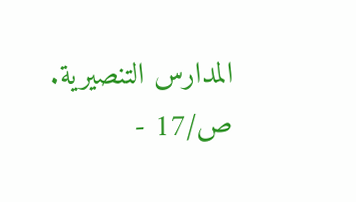المدارس التنصيرية. ص/17 -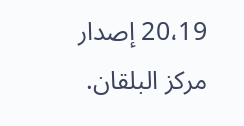20،19 إصدار مركز البلقان.